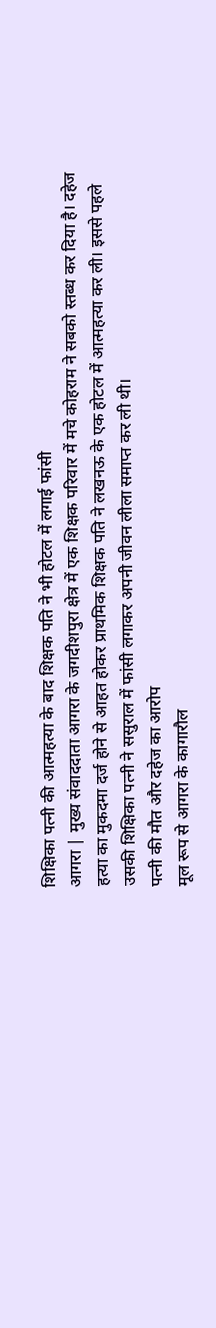शिक्षिका पत्नी की आत्महत्या के बाद शिक्षक पति ने भी होटल में लगाई फांसी
आगरा | मुख्य संवाददाता आगरा के जगदीशपुरा क्षेत्र में एक शिक्षक परिवार में मचे कोहराम ने सबको स्तब्ध कर दिया है। दहेज हत्या का मुकदमा दर्ज होने से आहत होकर प्राथमिक शिक्षक पति ने लखनऊ के एक होटल में आत्महत्या कर ली। इससे पहले उसकी शिक्षिका पत्नी ने ससुराल में फांसी लगाकर अपनी जीवन लीला समाप्त कर ली थी।
पत्नी की मौत और दहेज का आरोप
मूल रूप से आगरा के कागारौल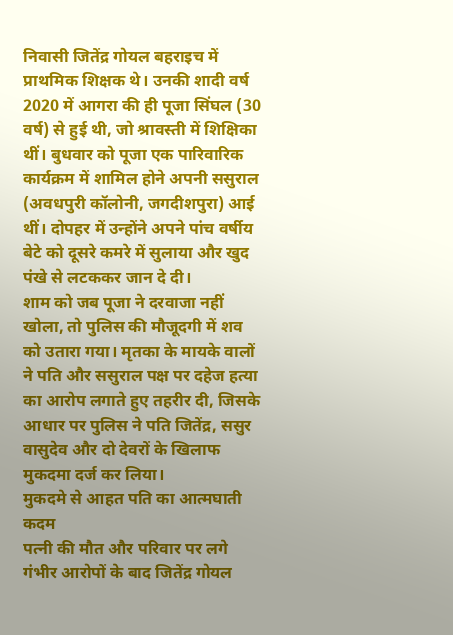निवासी जितेंद्र गोयल बहराइच में प्राथमिक शिक्षक थे। उनकी शादी वर्ष 2020 में आगरा की ही पूजा सिंघल (30 वर्ष) से हुई थी, जो श्रावस्ती में शिक्षिका थीं। बुधवार को पूजा एक पारिवारिक कार्यक्रम में शामिल होने अपनी ससुराल (अवधपुरी कॉलोनी, जगदीशपुरा) आई थीं। दोपहर में उन्होंने अपने पांच वर्षीय बेटे को दूसरे कमरे में सुलाया और खुद पंखे से लटककर जान दे दी।
शाम को जब पूजा ने दरवाजा नहीं खोला, तो पुलिस की मौजूदगी में शव को उतारा गया। मृतका के मायके वालों ने पति और ससुराल पक्ष पर दहेज हत्या का आरोप लगाते हुए तहरीर दी, जिसके आधार पर पुलिस ने पति जितेंद्र, ससुर वासुदेव और दो देवरों के खिलाफ मुकदमा दर्ज कर लिया।
मुकदमे से आहत पति का आत्मघाती कदम
पत्नी की मौत और परिवार पर लगे गंभीर आरोपों के बाद जितेंद्र गोयल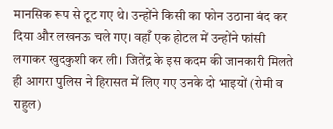मानसिक रूप से टूट गए थे। उन्होंने किसी का फोन उठाना बंद कर दिया और लखनऊ चले गए। वहाँ एक होटल में उन्होंने फांसी लगाकर खुदकुशी कर ली। जितेंद्र के इस कदम की जानकारी मिलते ही आगरा पुलिस ने हिरासत में लिए गए उनके दो भाइयों (रोमी व राहुल)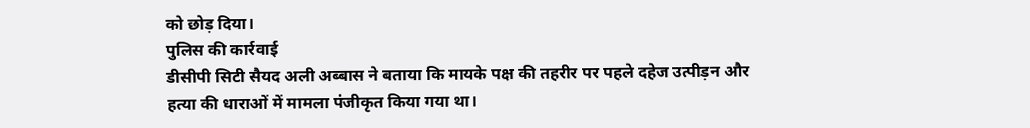को छोड़ दिया।
पुलिस की कार्रवाई
डीसीपी सिटी सैयद अली अब्बास ने बताया कि मायके पक्ष की तहरीर पर पहले दहेज उत्पीड़न और हत्या की धाराओं में मामला पंजीकृत किया गया था।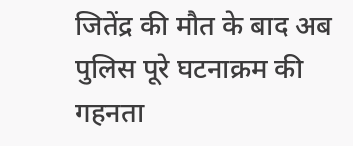जितेंद्र की मौत के बाद अब पुलिस पूरे घटनाक्रम की गहनता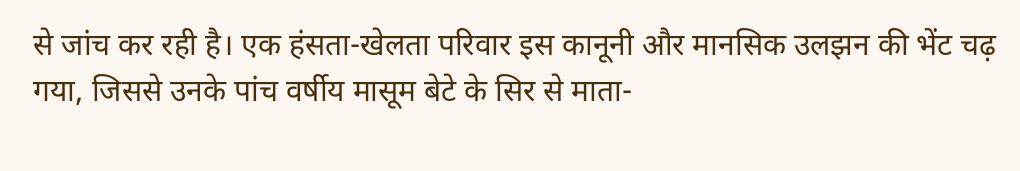से जांच कर रही है। एक हंसता-खेलता परिवार इस कानूनी और मानसिक उलझन की भेंट चढ़ गया, जिससे उनके पांच वर्षीय मासूम बेटे के सिर से माता-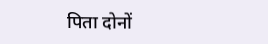पिता दोनों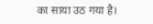का साया उठ गया है।